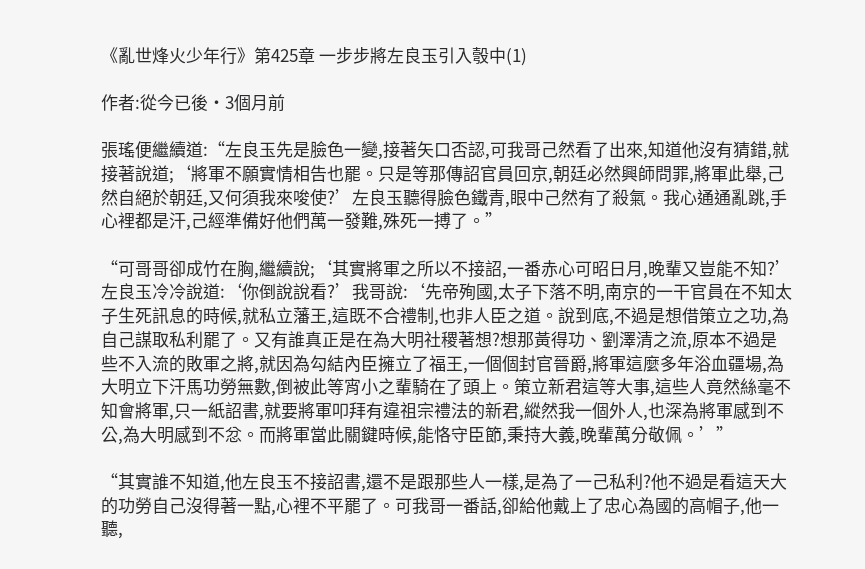《亂世烽火少年行》第425章 一步步將左良玉引入彀中(1)

作者:從今已後·3個月前

張瑤便繼續道:“左良玉先是臉色一變,接著矢口否認,可我哥己然看了出來,知道他沒有猜錯,就接著說道;‘將軍不願實情相告也罷。只是等那傳詔官員回京,朝廷必然興師問罪,將軍此舉,己然自絕於朝廷,又何須我來唆使?’左良玉聽得臉色鐵青,眼中己然有了殺氣。我心通通亂跳,手心裡都是汗,己經準備好他們萬一發難,殊死一搏了。”

“可哥哥卻成竹在胸,繼續說;‘其實將軍之所以不接詔,一番赤心可昭日月,晚輩又豈能不知?’左良玉冷冷說道:‘你倒說說看?’我哥說:‘先帝殉國,太子下落不明,南京的一干官員在不知太子生死訊息的時候,就私立藩王,這既不合禮制,也非人臣之道。說到底,不過是想借策立之功,為自己謀取私利罷了。又有誰真正是在為大明社稷著想?想那黃得功、劉澤清之流,原本不過是些不入流的敗軍之將,就因為勾結內臣擁立了福王,一個個封官晉爵,將軍這麼多年浴血疆場,為大明立下汗馬功勞無數,倒被此等宵小之輩騎在了頭上。策立新君這等大事,這些人竟然絲毫不知會將軍,只一紙詔書,就要將軍叩拜有違祖宗禮法的新君,縱然我一個外人,也深為將軍感到不公,為大明感到不忿。而將軍當此關鍵時候,能恪守臣節,秉持大義,晚輩萬分敬佩。’”

“其實誰不知道,他左良玉不接詔書,還不是跟那些人一樣,是為了一己私利?他不過是看這天大的功勞自己沒得著一點,心裡不平罷了。可我哥一番話,卻給他戴上了忠心為國的高帽子,他一聽,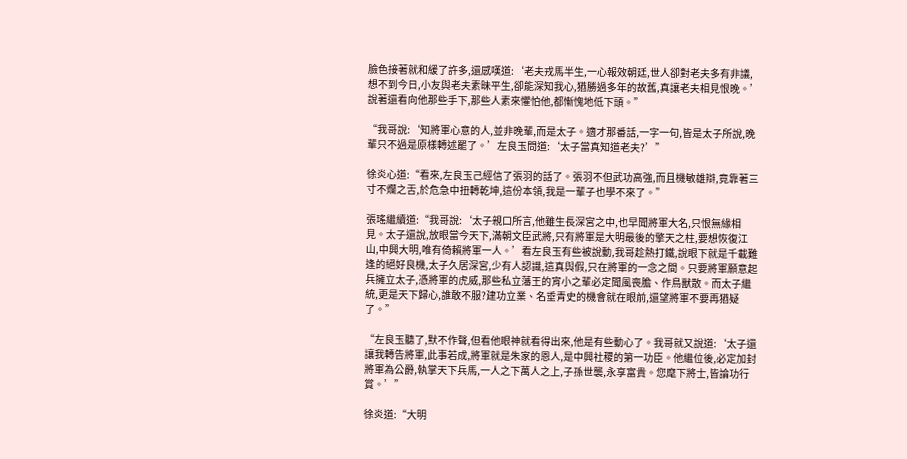臉色接著就和緩了許多,還感嘆道:‘老夫戎馬半生,一心報效朝廷,世人卻對老夫多有非議,想不到今日,小友與老夫素昧平生,卻能深知我心,猶勝過多年的故舊,真讓老夫相見恨晚。’說著還看向他那些手下,那些人素來懼怕他,都慚愧地低下頭。”

“我哥說:‘知將軍心意的人,並非晚輩,而是太子。適才那番話,一字一句,皆是太子所說,晚輩只不過是原樣轉述罷了。’左良玉問道:‘太子當真知道老夫?’”

徐炎心道:“看來,左良玉己經信了張羽的話了。張羽不但武功高強,而且機敏雄辯,竟靠著三寸不爛之舌,於危急中扭轉乾坤,這份本領,我是一輩子也學不來了。”

張瑤繼續道:“我哥說:‘太子親口所言,他雖生長深宮之中,也早聞將軍大名,只恨無緣相見。太子還說,放眼當今天下,滿朝文臣武將,只有將軍是大明最後的擎天之柱,要想恢復江山,中興大明,唯有倚賴將軍一人。’看左良玉有些被說動,我哥趁熱打鐵,說眼下就是千載難逢的絕好良機,太子久居深宮,少有人認識,這真與假,只在將軍的一念之間。只要將軍願意起兵擁立太子,憑將軍的虎威,那些私立藩王的宵小之輩必定聞風喪膽、作鳥獸散。而太子繼統,更是天下歸心,誰敢不服?建功立業、名垂青史的機會就在眼前,還望將軍不要再猶疑了。”

“左良玉聽了,默不作聲,但看他眼神就看得出來,他是有些動心了。我哥就又說道:‘太子還讓我轉告將軍,此事若成,將軍就是朱家的恩人,是中興社稷的第一功臣。他繼位後,必定加封將軍為公爵,執掌天下兵馬,一人之下萬人之上,子孫世襲,永享富貴。您麾下將士,皆論功行賞。’”

徐炎道:“大明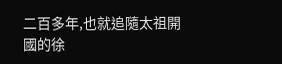二百多年,也就追隨太祖開國的徐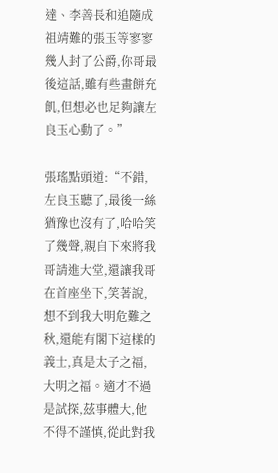達、李善長和追隨成祖靖難的張玉等寥寥幾人封了公爵,你哥最後這話,雖有些畫餅充飢,但想必也足夠讓左良玉心動了。”

張瑤點頭道:“不錯,左良玉聽了,最後一絲猶豫也沒有了,哈哈笑了幾聲,親自下來將我哥請進大堂,還讓我哥在首座坐下,笑著說,想不到我大明危難之秋,還能有閣下這樣的義士,真是太子之福,大明之福。適才不過是試探,茲事體大,他不得不謹慎,從此對我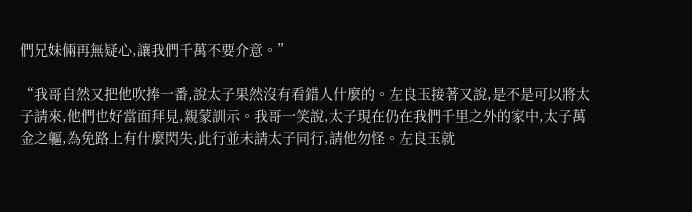們兄妹倆再無疑心,讓我們千萬不要介意。”

“我哥自然又把他吹捧一番,說太子果然沒有看錯人什麼的。左良玉接著又說,是不是可以將太子請來,他們也好當面拜見,親蒙訓示。我哥一笑說,太子現在仍在我們千里之外的家中,太子萬金之軀,為免路上有什麼閃失,此行並未請太子同行,請他勿怪。左良玉就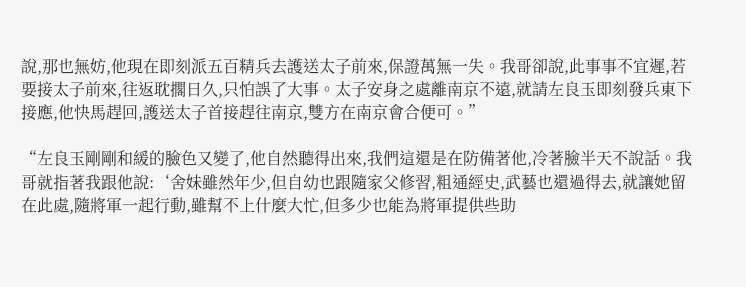說,那也無妨,他現在即刻派五百精兵去護送太子前來,保證萬無一失。我哥卻說,此事事不宜遲,若要接太子前來,往返耽擱日久,只怕誤了大事。太子安身之處離南京不遠,就請左良玉即刻發兵東下接應,他快馬趕回,護送太子首接趕往南京,雙方在南京會合便可。”

“左良玉剛剛和緩的臉色又變了,他自然聽得出來,我們這還是在防備著他,冷著臉半天不說話。我哥就指著我跟他說:‘舍妹雖然年少,但自幼也跟隨家父修習,粗通經史,武藝也還過得去,就讓她留在此處,隨將軍一起行動,雖幫不上什麼大忙,但多少也能為將軍提供些助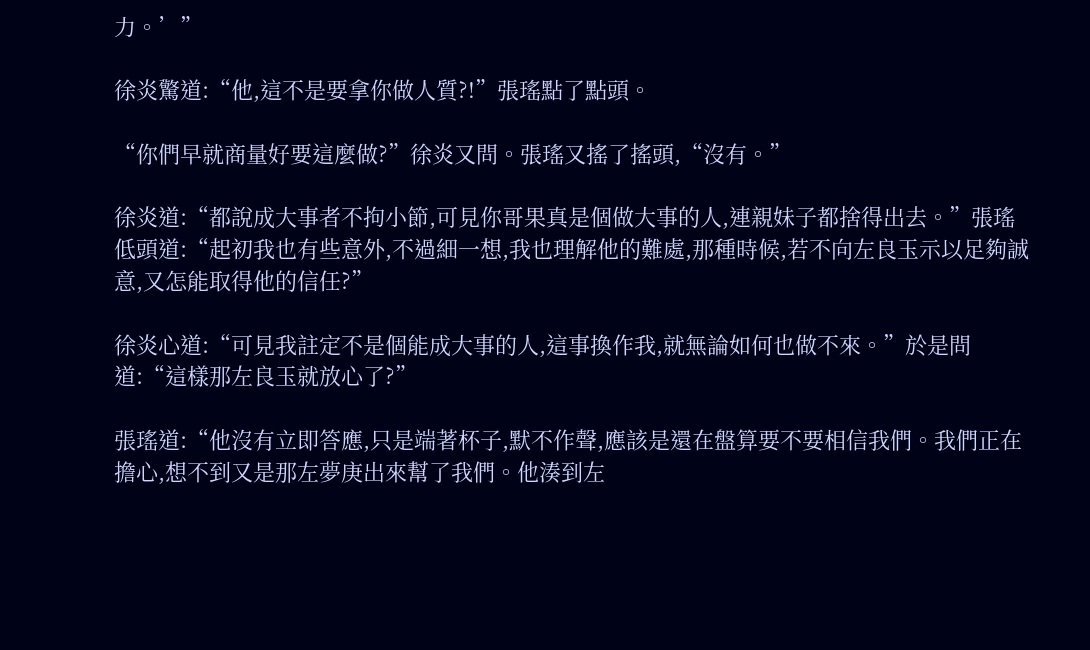力。’”

徐炎驚道:“他,這不是要拿你做人質?!”張瑤點了點頭。

“你們早就商量好要這麼做?”徐炎又問。張瑤又搖了搖頭,“沒有。”

徐炎道:“都說成大事者不拘小節,可見你哥果真是個做大事的人,連親妹子都捨得出去。”張瑤低頭道:“起初我也有些意外,不過細一想,我也理解他的難處,那種時候,若不向左良玉示以足夠誠意,又怎能取得他的信任?”

徐炎心道:“可見我註定不是個能成大事的人,這事換作我,就無論如何也做不來。”於是問道:“這樣那左良玉就放心了?”

張瑤道:“他沒有立即答應,只是端著杯子,默不作聲,應該是還在盤算要不要相信我們。我們正在擔心,想不到又是那左夢庚出來幫了我們。他湊到左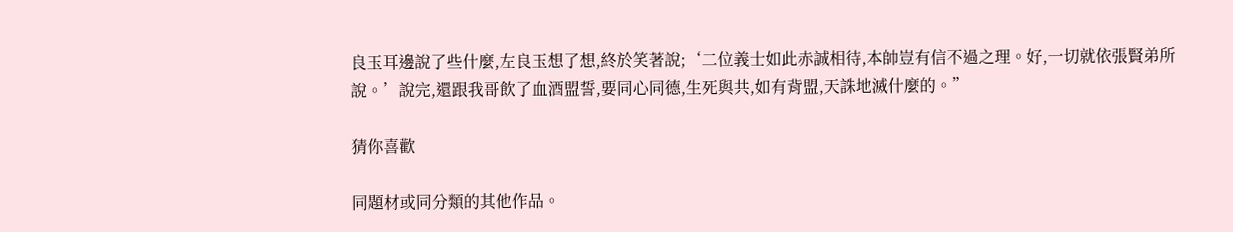良玉耳邊說了些什麼,左良玉想了想,終於笑著說;‘二位義士如此赤誠相待,本帥豈有信不過之理。好,一切就依張賢弟所說。’說完,還跟我哥飲了血酒盟誓,要同心同德,生死與共,如有背盟,天誅地滅什麼的。”

猜你喜歡

同題材或同分類的其他作品。